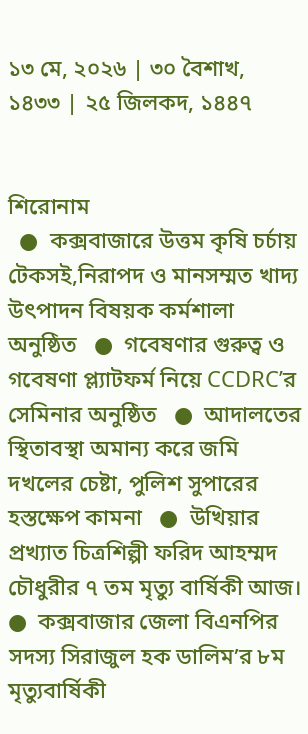১৩ মে, ২০২৬ | ৩০ বৈশাখ, ১৪৩৩ | ২৫ জিলকদ, ১৪৪৭


শিরোনাম
  ●  কক্সবাজারে উত্তম কৃষি চর্চায় টেকসই,নিরাপদ ও মানসম্মত খাদ্য উৎপাদন বিষয়ক কর্মশালা অনুষ্ঠিত   ●  গবেষণার গুরুত্ব ও গবেষণা প্ল্যাটফর্ম নিয়ে CCDRC’র সেমিনার অনুষ্ঠিত   ●  আদালতের স্থিতাবস্থা অমান্য করে জমি দখলের চেষ্টা, পুলিশ সুপারের হস্তক্ষেপ কামনা   ●  উখিয়ার প্রখ্যাত চিত্রশিল্পী ফরিদ আহম্মদ চৌধুরীর ৭ তম মৃত্যু বার্ষিকী আজ।   ●  কক্সবাজার জেলা বিএনপির সদস্য সিরাজুল হক ডালিম’র ৮ম মৃত্যুবার্ষিকী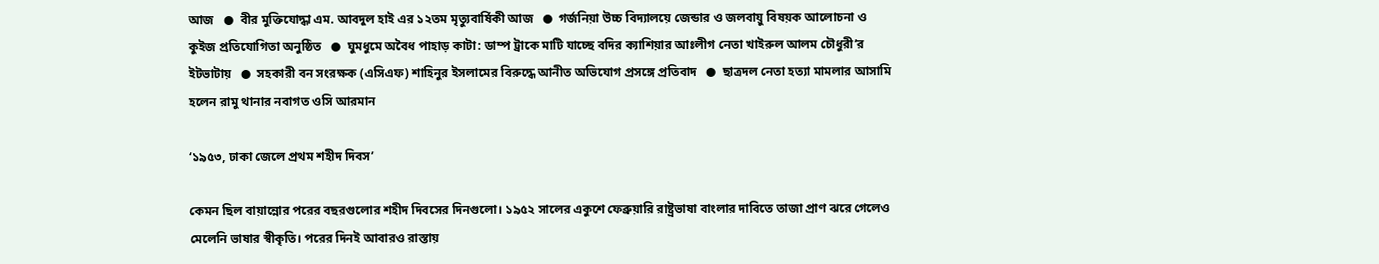আজ   ●  বীর মুক্তিযোদ্ধা এম. আবদুল হাই এর ১২তম মৃত্যুবার্ষিকী আজ   ●  গর্জনিয়া উচ্চ বিদ্যালয়ে জেন্ডার ও জলবায়ু বিষয়ক আলোচনা ও কুইজ প্রতিযোগিতা অনুষ্ঠিত   ●  ঘুমধুমে অবৈধ পাহাড় কাটা: ডাম্প ট্রাকে মাটি যাচ্ছে বদির ক্যাশিয়ার আঃলীগ নেতা খাইরুল আলম চৌধুরী’র ইটভাটায়   ●  সহকারী বন সংরক্ষক (এসিএফ) শাহিনুর ইসলামের বিরুদ্ধে আনীত অভিযোগ প্রসঙ্গে প্রতিবাদ   ●  ছাত্রদল নেতা হত্যা মামলার আসামি হলেন রামু থানার নবাগত ওসি আরমান

‘১৯৫৩, ঢাকা জেলে প্রথম শহীদ দিবস’

কেমন ছিল বায়ান্নোর পরের বছরগুলোর শহীদ দিবসের দিনগুলো। ১৯৫২ সালের একুশে ফেব্রুয়ারি রাষ্ট্রভাষা বাংলার দাবিতে তাজা প্রাণ ঝরে গেলেও মেলেনি ভাষার স্বীকৃতি। পরের দিনই আবারও রাস্তায়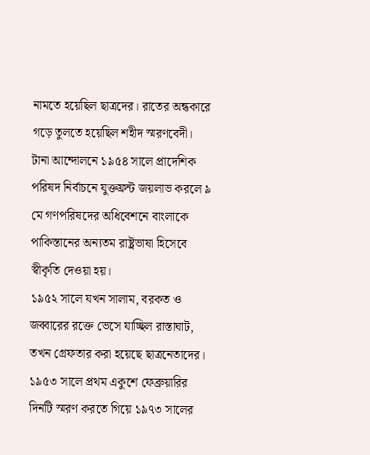নামতে হয়েছিল ছাত্রদের। রাতের অন্ধকারে গড়ে তুলতে হয়েছিল শহীদ স্মরণবেদী। টানা আন্দোলনে ১৯৫৪ সালে প্রাদেশিক পরিষদ নির্বাচনে যুক্তফ্রন্ট জয়লাভ করলে ৯ মে গণপরিষদের অধিবেশনে বাংলাকে পাকিস্তানের অন্যতম রাষ্ট্রভাষা হিসেবে স্বীকৃতি দেওয়া হয়।
১৯৫২ সালে যখন সালাম, বরকত ও জব্বারের রক্তে ভেসে যাচ্ছিল রাস্তাঘাট, তখন গ্রেফতার করা হয়েছে ছাত্রনেতাদের। ১৯৫৩ সালে প্রথম একুশে ফেব্রুয়ারির দিনটি স্মরণ করতে গিয়ে ১৯৭৩ সালের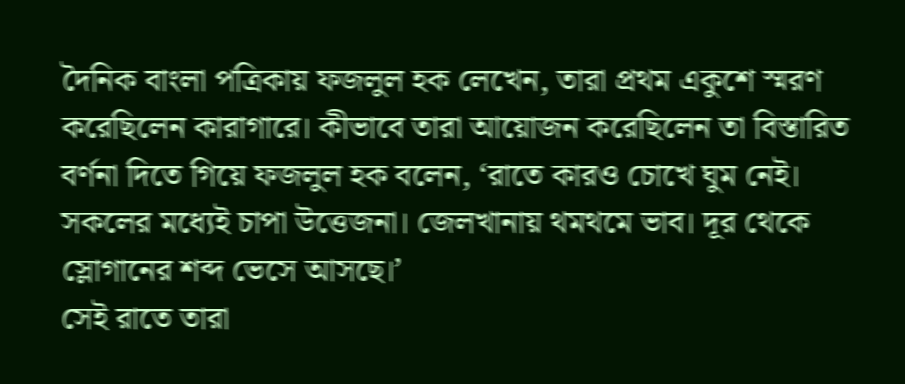দৈনিক বাংলা পত্রিকায় ফজলুল হক লেখেন, তারা প্রথম একুশে স্মরণ করেছিলেন কারাগারে। কীভাবে তারা আয়োজন করেছিলেন তা বিস্তারিত বর্ণনা দিতে গিয়ে ফজলুল হক বলেন, ‘রাতে কারও চোখে ‍ঘুম নেই। সকলের মধ্যেই চাপা উত্তেজনা। জেলখানায় থমথমে ভাব। দূর থেকে স্লোগানের শব্দ ভেসে আসছে।’
সেই রাতে তারা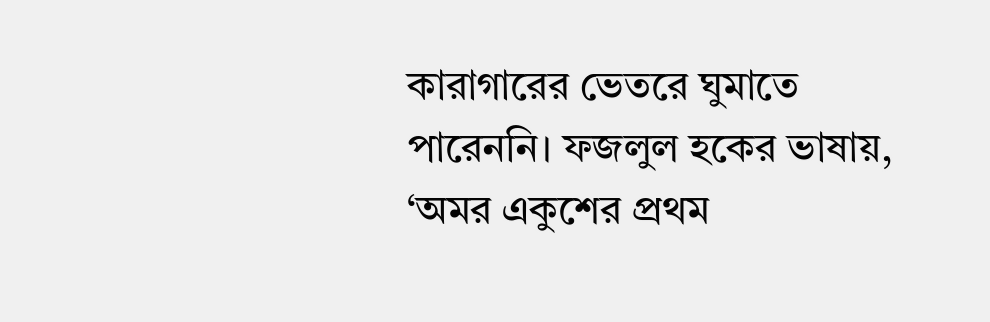কারাগারের ভেতরে ঘুমাতে পারেননি। ফজলুল হকের ভাষায়, ‘অমর একুশের প্রথম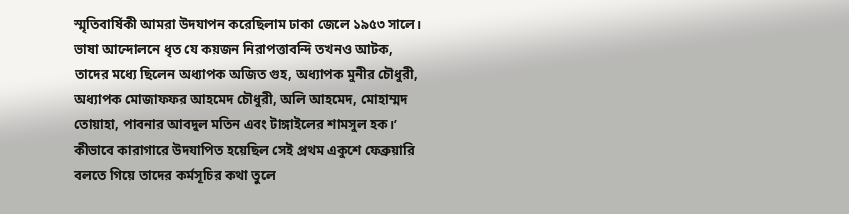স্মৃতিবার্ষিকী আমরা উদযাপন করেছিলাম ঢাকা জেলে ১৯৫৩ সালে। ভাষা আন্দোলনে ধৃত যে কয়জন নিরাপত্তাবন্দি তখনও আটক, তাদের মধ্যে ছিলেন অধ্যাপক অজিত গুহ, অধ্যাপক মুনীর চৌধুরী, অধ্যাপক মোজাফফর আহমেদ চৌধুরী, অলি আহমেদ, মোহাম্মদ তোয়াহা, পাবনার আবদুল মতিন এবং টাঙ্গাইলের শামসুল হক।’
কীভাবে কারাগারে উদযাপিত হয়েছিল সেই প্রথম একুশে ফেব্রুয়ারি বলতে গিয়ে তাদের কর্মসূচির কথা তুলে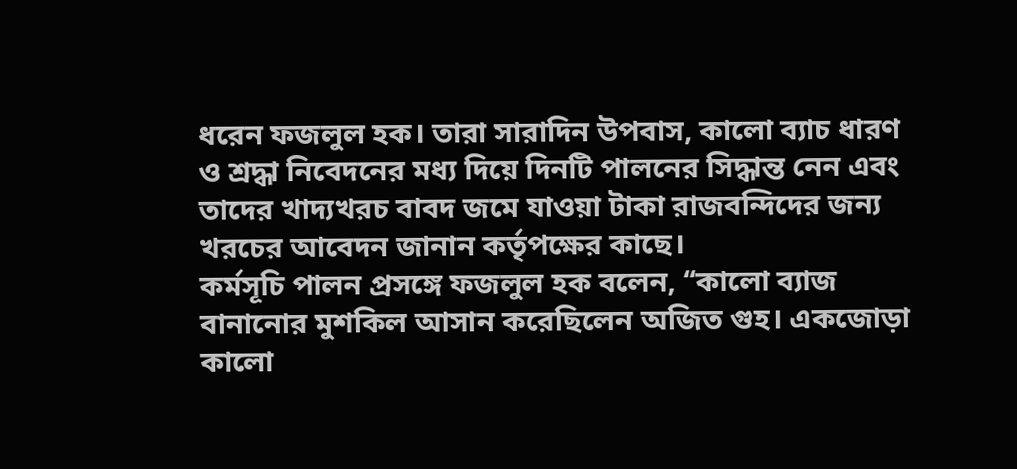ধরেন ফজলুল হক। তারা সারাদিন উপবাস, কালো ব্যাচ ধারণ ও শ্রদ্ধা নিবেদনের মধ্য দিয়ে দিনটি পালনের সিদ্ধান্ত নেন এবং তাদের খাদ্যখরচ বাবদ জমে যাওয়া টাকা রাজবন্দিদের জন্য খরচের আবেদন জানান কর্তৃপক্ষের কাছে।
কর্মসূচি পালন প্রসঙ্গে ফজলুল হক বলেন, ‘‘কালো ব্যাজ বানানোর মুশকিল আসান করেছিলেন অজিত গুহ। একজোড়া কালো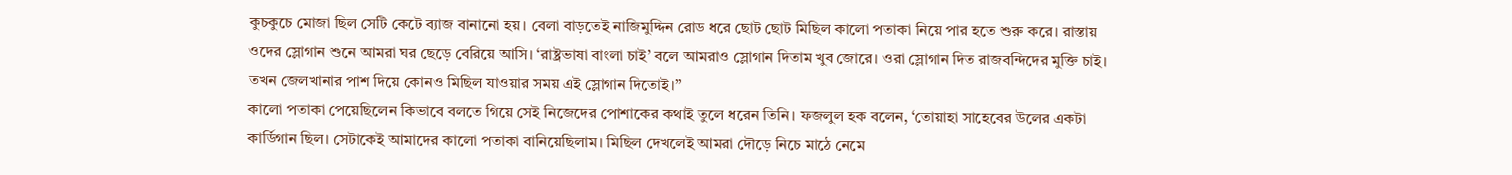কুচকুচে মোজা ছিল সেটি কেটে ব্যাজ বানানো হয়। বেলা বাড়তেই নাজিমুদ্দিন রোড ধরে ছোট ছোট মিছিল কালো পতাকা নিয়ে পার হতে শুরু করে। রাস্তায় ওদের স্লোগান শুনে আমরা ঘর ছেড়ে বেরিয়ে আসি। ‘রাষ্ট্রভাষা বাংলা চাই’ বলে আমরাও স্লোগান দিতাম খুব জোরে। ওরা স্লোগান দিত রাজবন্দিদের মুক্তি চাই। তখন জেলখানার পাশ দিয়ে কোনও মিছিল যাওয়ার সময় এই স্লোগান দিতোই।’’
কালো পতাকা পেয়েছিলেন কিভাবে বলতে গিয়ে সেই নিজেদের পোশাকের কথাই তুলে ধরেন তিনি। ফজলুল হক বলেন, ‘তোয়াহা সাহেবের উলের একটা কার্ডিগান ছিল। সেটাকেই আমাদের কালো পতাকা বানিয়েছিলাম। মিছিল দেখলেই আমরা দৌড়ে নিচে মাঠে নেমে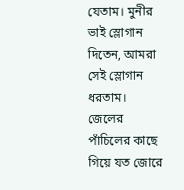যেতাম। মুনীর ভাই স্লোগান দিতেন, আমরা সেই স্লোগান ধরতাম। জেলের পাঁচিলের কাছে গিয়ে যত জোরে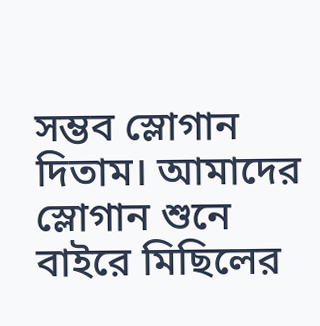সম্ভব স্লোগান দিতাম। আমাদের স্লোগান শুনে বাইরে মিছিলের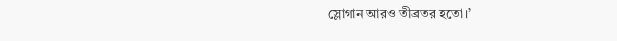স্লোগান আরও তীব্রতর হতো।’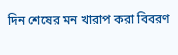দিন শেষের মন খারাপ করা বিবরণ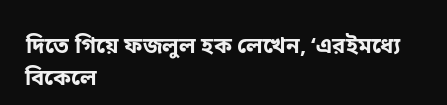দিতে গিয়ে ফজলুল হক লেখেন, ‘এরইমধ্যে বিকেলে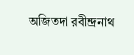অজিতদা রবীন্দ্রনাথ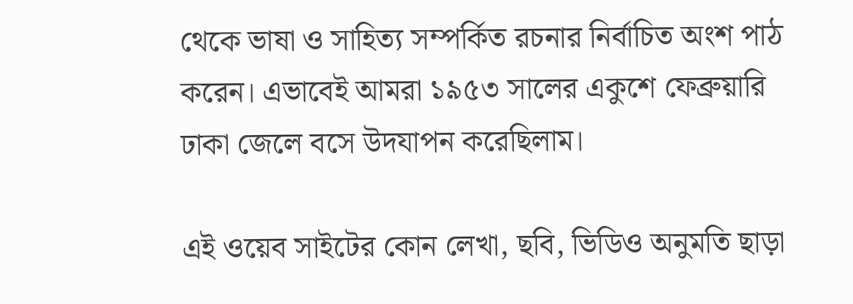থেকে ভাষা ও সাহিত্য সম্পর্কিত রচনার নির্বাচিত অংশ পাঠ করেন। এভাবেই আমরা ১৯৫৩ সালের একুশে ফেব্রুয়ারি ঢাকা জেলে বসে উদযাপন করেছিলাম।

এই ওয়েব সাইটের কোন লেখা, ছবি, ভিডিও অনুমতি ছাড়া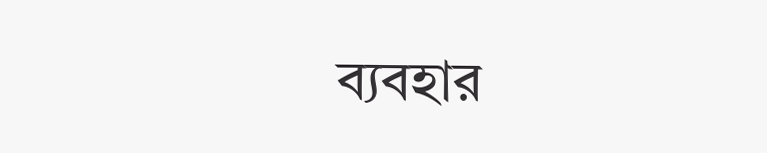ব্যবহার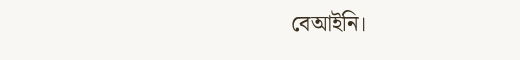বেআইনি।